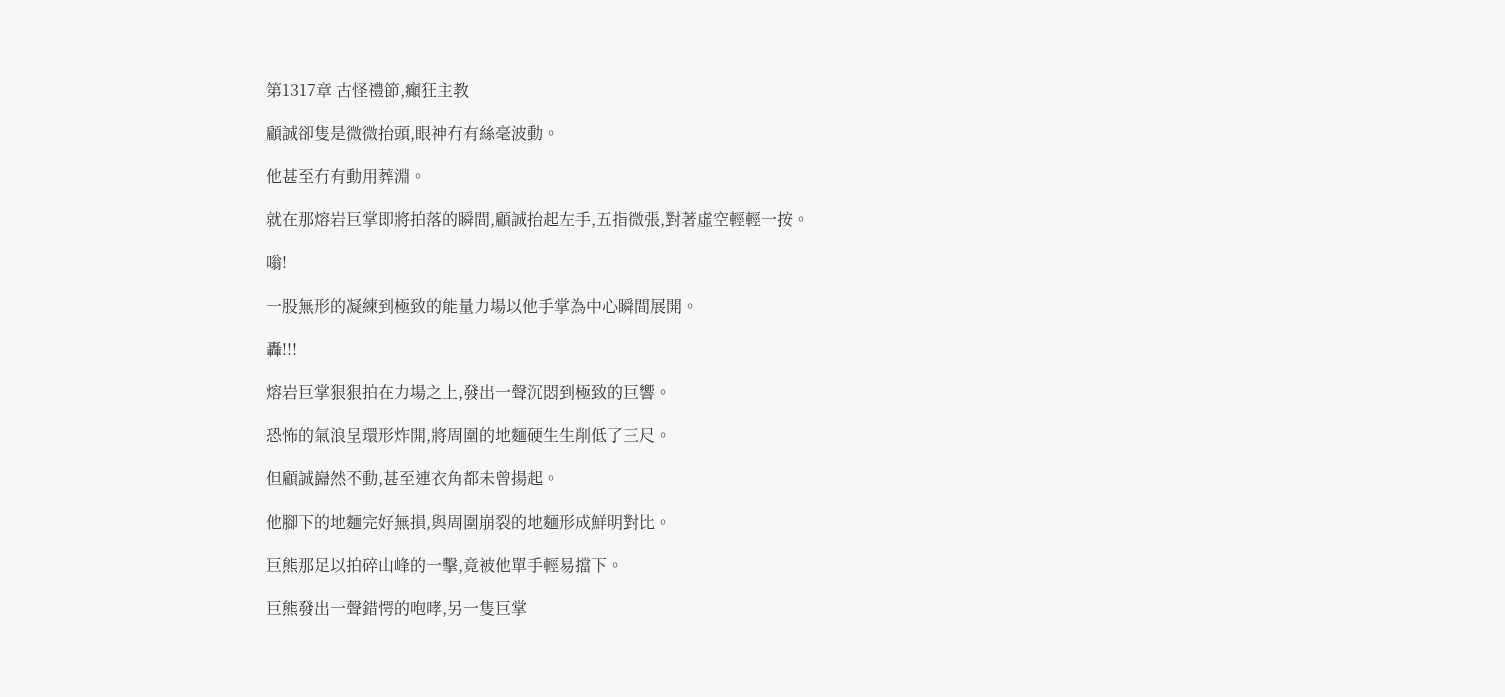第1317章 古怪禮節,癲狂主教

顧誠卻隻是微微抬頭,眼神冇有絲毫波動。

他甚至冇有動用葬淵。

就在那熔岩巨掌即將拍落的瞬間,顧誠抬起左手,五指微張,對著虛空輕輕一按。

嗡!

一股無形的凝練到極致的能量力場以他手掌為中心瞬間展開。

轟!!!

熔岩巨掌狠狠拍在力場之上,發出一聲沉悶到極致的巨響。

恐怖的氣浪呈環形炸開,將周圍的地麵硬生生削低了三尺。

但顧誠巋然不動,甚至連衣角都未曾揚起。

他腳下的地麵完好無損,與周圍崩裂的地麵形成鮮明對比。

巨熊那足以拍碎山峰的一擊,竟被他單手輕易擋下。

巨熊發出一聲錯愕的咆哮,另一隻巨掌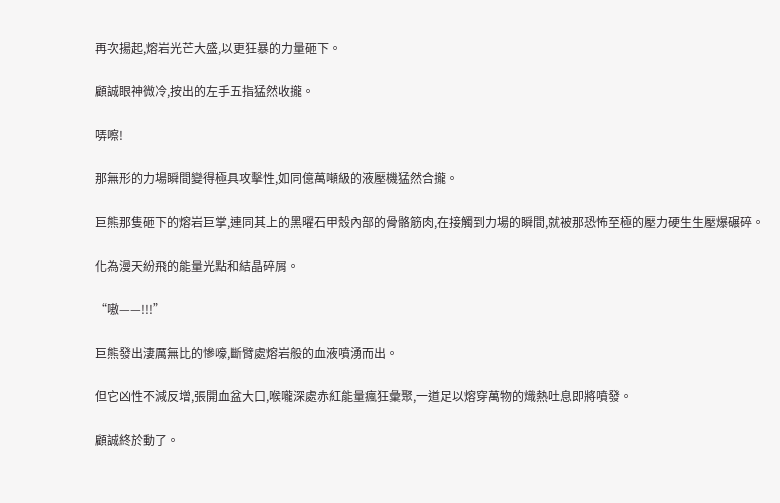再次揚起,熔岩光芒大盛,以更狂暴的力量砸下。

顧誠眼神微冷,按出的左手五指猛然收攏。

哢嚓!

那無形的力場瞬間變得極具攻擊性,如同億萬噸級的液壓機猛然合攏。

巨熊那隻砸下的熔岩巨掌,連同其上的黑曜石甲殼內部的骨骼筋肉,在接觸到力場的瞬間,就被那恐怖至極的壓力硬生生壓爆碾碎。

化為漫天紛飛的能量光點和結晶碎屑。

“嗷——!!!”

巨熊發出淒厲無比的慘嚎,斷臂處熔岩般的血液噴湧而出。

但它凶性不減反增,張開血盆大口,喉嚨深處赤紅能量瘋狂彙聚,一道足以熔穿萬物的熾熱吐息即將噴發。

顧誠終於動了。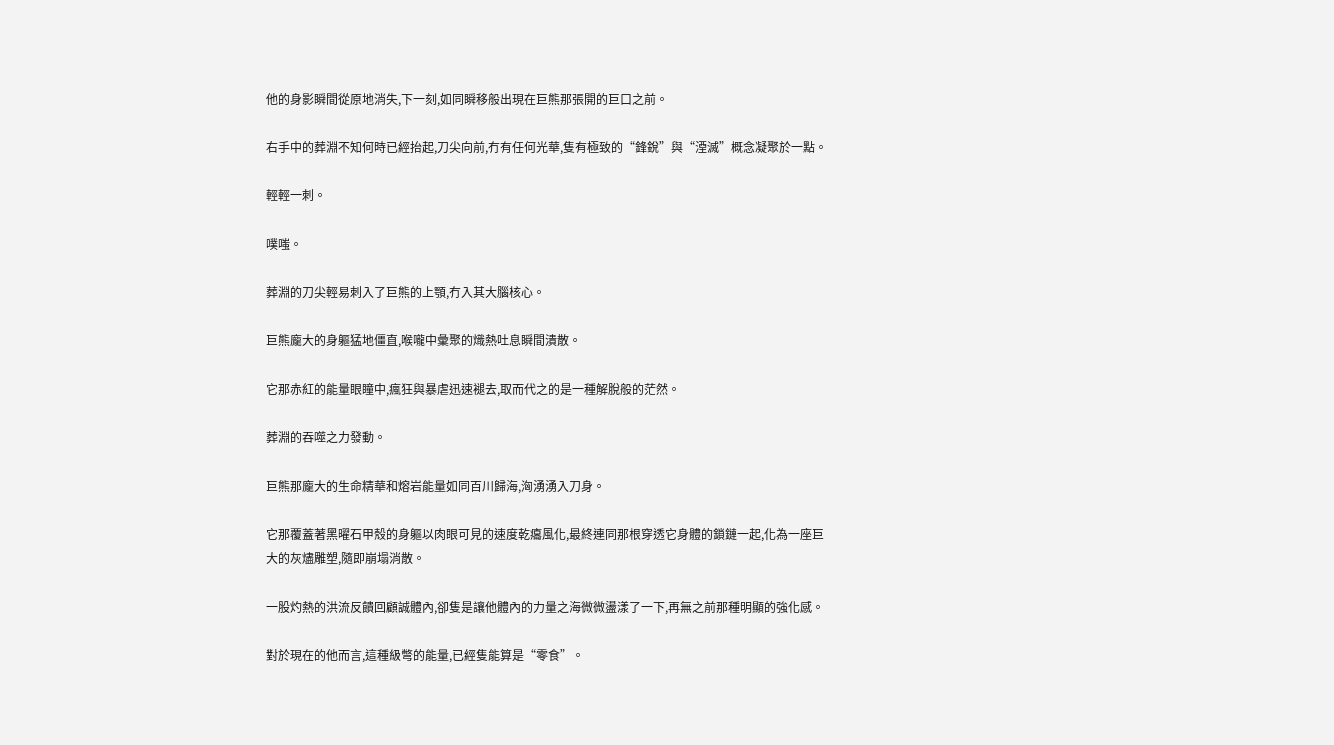他的身影瞬間從原地消失,下一刻,如同瞬移般出現在巨熊那張開的巨口之前。

右手中的葬淵不知何時已經抬起,刀尖向前,冇有任何光華,隻有極致的“鋒銳”與“湮滅”概念凝聚於一點。

輕輕一刺。

噗嗤。

葬淵的刀尖輕易刺入了巨熊的上顎,冇入其大腦核心。

巨熊龐大的身軀猛地僵直,喉嚨中彙聚的熾熱吐息瞬間潰散。

它那赤紅的能量眼瞳中,瘋狂與暴虐迅速褪去,取而代之的是一種解脫般的茫然。

葬淵的吞噬之力發動。

巨熊那龐大的生命精華和熔岩能量如同百川歸海,洶湧湧入刀身。

它那覆蓋著黑曜石甲殼的身軀以肉眼可見的速度乾癟風化,最終連同那根穿透它身體的鎖鏈一起,化為一座巨大的灰燼雕塑,隨即崩塌消散。

一股灼熱的洪流反饋回顧誠體內,卻隻是讓他體內的力量之海微微盪漾了一下,再無之前那種明顯的強化感。

對於現在的他而言,這種級彆的能量,已經隻能算是“零食”。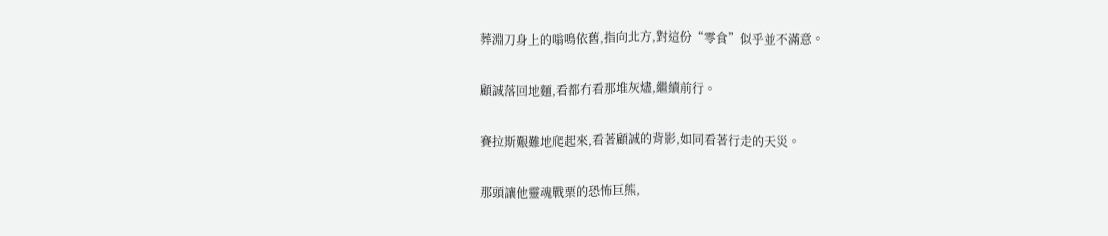葬淵刀身上的嗡鳴依舊,指向北方,對這份“零食”似乎並不滿意。

顧誠落回地麵,看都冇看那堆灰燼,繼續前行。

賽拉斯艱難地爬起來,看著顧誠的背影,如同看著行走的天災。

那頭讓他靈魂戰栗的恐怖巨熊,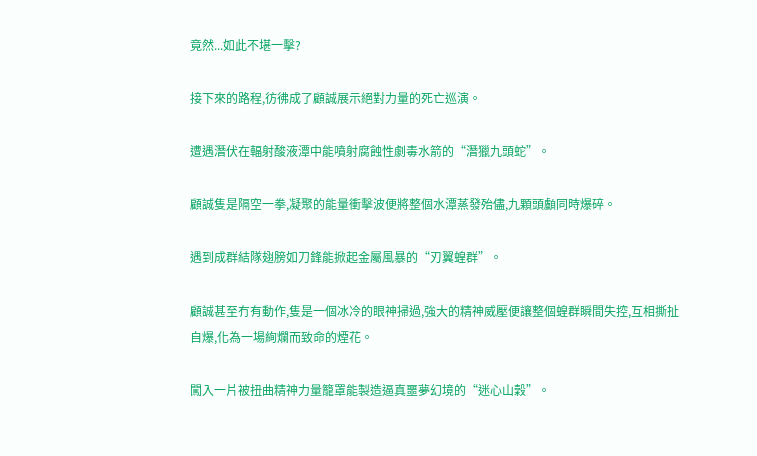竟然...如此不堪一擊?

接下來的路程,彷彿成了顧誠展示絕對力量的死亡巡演。

遭遇潛伏在輻射酸液潭中能噴射腐蝕性劇毒水箭的“潛獵九頭蛇”。

顧誠隻是隔空一拳,凝聚的能量衝擊波便將整個水潭蒸發殆儘,九顆頭顱同時爆碎。

遇到成群結隊翅膀如刀鋒能掀起金屬風暴的“刃翼蝗群”。

顧誠甚至冇有動作,隻是一個冰冷的眼神掃過,強大的精神威壓便讓整個蝗群瞬間失控,互相撕扯自爆,化為一場絢爛而致命的煙花。

闖入一片被扭曲精神力量籠罩能製造逼真噩夢幻境的“迷心山穀”。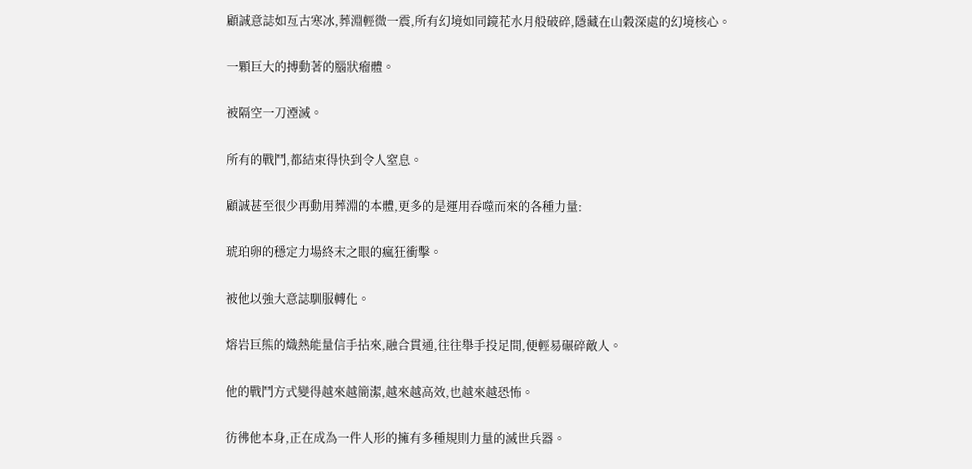顧誠意誌如亙古寒冰,葬淵輕微一震,所有幻境如同鏡花水月般破碎,隱藏在山穀深處的幻境核心。

一顆巨大的搏動著的腦狀瘤體。

被隔空一刀湮滅。

所有的戰鬥,都結束得快到令人窒息。

顧誠甚至很少再動用葬淵的本體,更多的是運用吞噬而來的各種力量:

琥珀卵的穩定力場終末之眼的瘋狂衝擊。

被他以強大意誌馴服轉化。

熔岩巨熊的熾熱能量信手拈來,融合貫通,往往舉手投足間,便輕易碾碎敵人。

他的戰鬥方式變得越來越簡潔,越來越高效,也越來越恐怖。

彷彿他本身,正在成為一件人形的擁有多種規則力量的滅世兵器。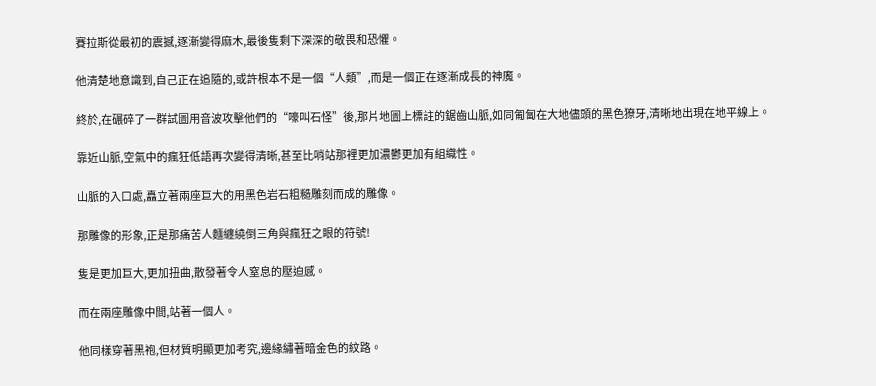賽拉斯從最初的震撼,逐漸變得麻木,最後隻剩下深深的敬畏和恐懼。

他清楚地意識到,自己正在追隨的,或許根本不是一個“人類”,而是一個正在逐漸成長的神魔。

終於,在碾碎了一群試圖用音波攻擊他們的“嚎叫石怪”後,那片地圖上標註的鋸齒山脈,如同匍匐在大地儘頭的黑色獠牙,清晰地出現在地平線上。

靠近山脈,空氣中的瘋狂低語再次變得清晰,甚至比哨站那裡更加濃鬱更加有組織性。

山脈的入口處,矗立著兩座巨大的用黑色岩石粗糙雕刻而成的雕像。

那雕像的形象,正是那痛苦人麵纏繞倒三角與瘋狂之眼的符號!

隻是更加巨大,更加扭曲,散發著令人窒息的壓迫感。

而在兩座雕像中間,站著一個人。

他同樣穿著黑袍,但材質明顯更加考究,邊緣繡著暗金色的紋路。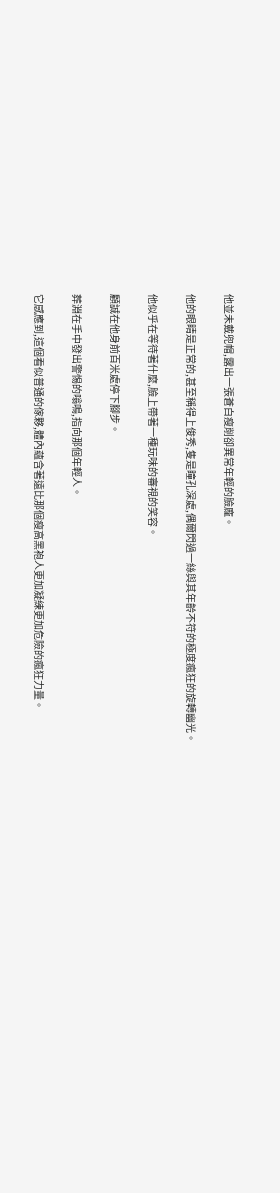他並未戴兜帽,露出一張蒼白瘦削卻異常年輕的臉龐。

他的眼睛是正常的,甚至稱得上俊秀,隻是瞳孔深處,偶爾閃過一絲與其年齡不符的極度瘋狂的旋轉幽光。

他似乎在等待著什麼,臉上帶著一種玩味的審視的笑容。

顧誠在他身前百米處停下腳步。

葬淵在手中發出警惕的嗡鳴,指向那個年輕人。

它感應到,這個看似普通的傢夥,體內蘊含著遠比那個瘦高黑袍人更加凝練更加危險的瘋狂力量。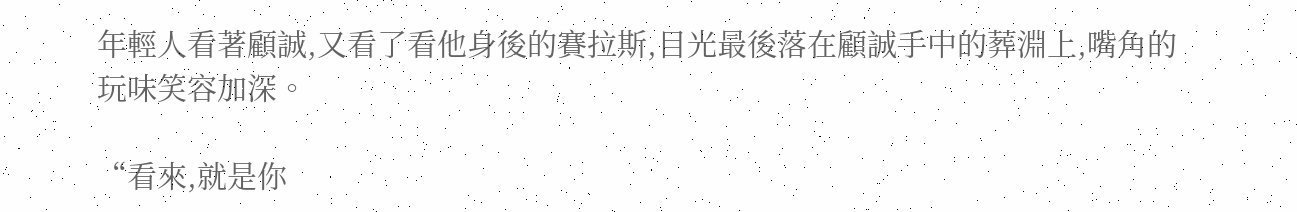年輕人看著顧誠,又看了看他身後的賽拉斯,目光最後落在顧誠手中的葬淵上,嘴角的玩味笑容加深。

“看來,就是你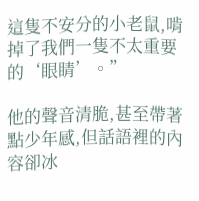這隻不安分的小老鼠,啃掉了我們一隻不太重要的‘眼睛’。”

他的聲音清脆,甚至帶著點少年感,但話語裡的內容卻冰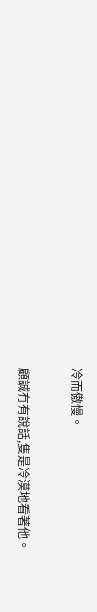冷而傲慢。

顧誠冇有說話,隻是冷漠地看著他。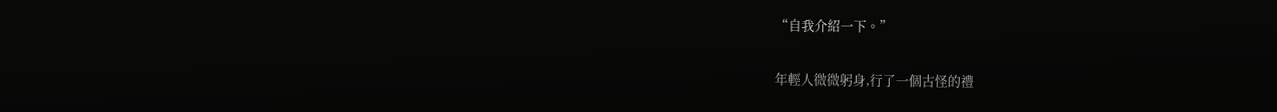“自我介紹一下。”

年輕人微微躬身,行了一個古怪的禮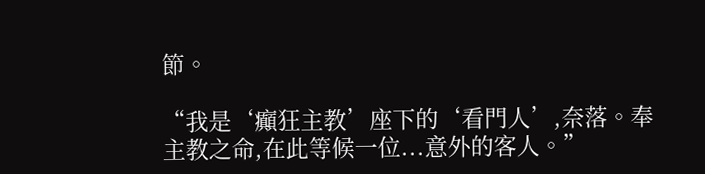節。

“我是‘癲狂主教’座下的‘看門人’,奈落。奉主教之命,在此等候一位...意外的客人。”